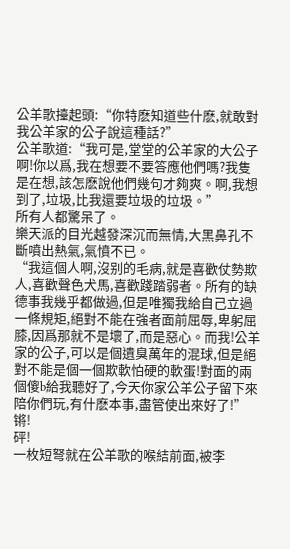公羊歌擡起頭:“你特麽知道些什麽,就敢對我公羊家的公子說這種話?”
公羊歌道:“我可是,堂堂的公羊家的大公子啊!你以爲,我在想要不要答應他們嗎?我隻是在想,該怎麽說他們幾句才夠爽。啊,我想到了,垃圾,比我還要垃圾的垃圾。”
所有人都驚呆了。
樂天派的目光越發深沉而無情,大黑鼻孔不斷噴出熱氣,氣憤不已。
“我這個人啊,沒别的毛病,就是喜歡仗勢欺人,喜歡聲色犬馬,喜歡踐踏弱者。所有的缺德事我幾乎都做過,但是唯獨我給自己立過一條規矩,絕對不能在強者面前屈辱,卑躬屈膝,因爲那就不是壞了,而是惡心。而我!公羊家的公子,可以是個遺臭萬年的混球,但是絕對不能是個一個欺軟怕硬的軟蛋!對面的兩個傻b給我聽好了,今天你家公羊公子留下來陪你們玩,有什麽本事,盡管使出來好了!”
锵!
砰!
一枚短弩就在公羊歌的喉結前面,被李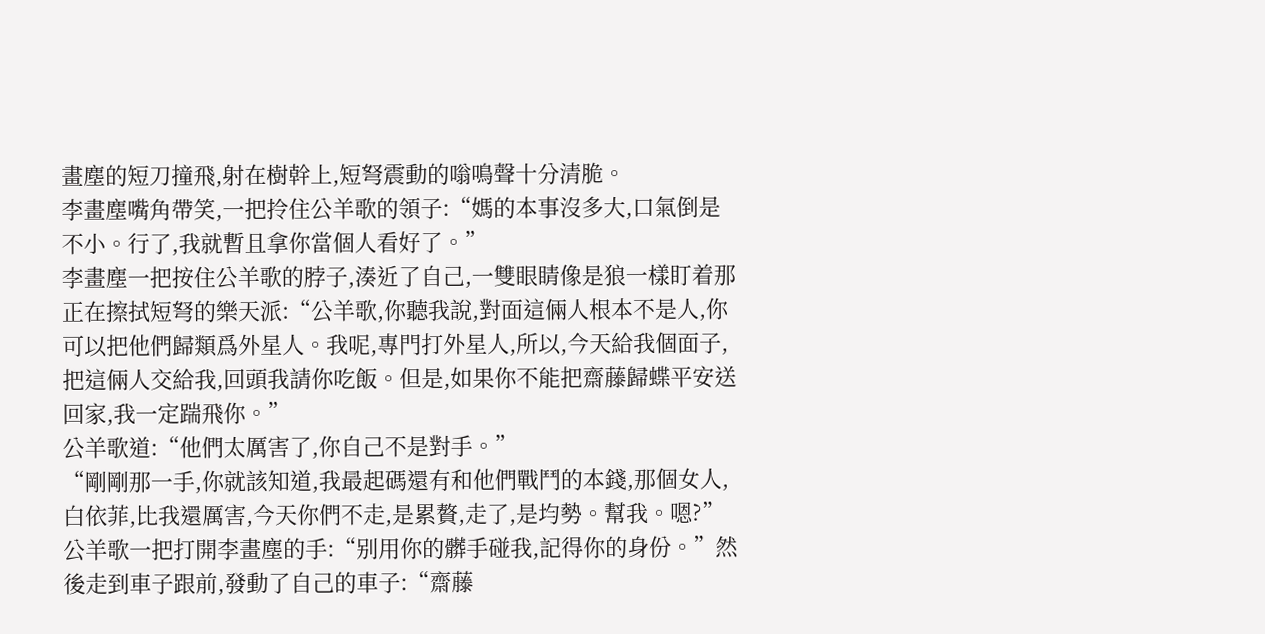畫塵的短刀撞飛,射在樹幹上,短弩震動的嗡鳴聲十分清脆。
李畫塵嘴角帶笑,一把拎住公羊歌的領子:“媽的本事沒多大,口氣倒是不小。行了,我就暫且拿你當個人看好了。”
李畫塵一把按住公羊歌的脖子,湊近了自己,一雙眼睛像是狼一樣盯着那正在擦拭短弩的樂天派:“公羊歌,你聽我說,對面這倆人根本不是人,你可以把他們歸類爲外星人。我呢,專門打外星人,所以,今天給我個面子,把這倆人交給我,回頭我請你吃飯。但是,如果你不能把齋藤歸蝶平安送回家,我一定踹飛你。”
公羊歌道:“他們太厲害了,你自己不是對手。”
“剛剛那一手,你就該知道,我最起碼還有和他們戰鬥的本錢,那個女人,白依菲,比我還厲害,今天你們不走,是累贅,走了,是均勢。幫我。嗯?”
公羊歌一把打開李畫塵的手:“别用你的髒手碰我,記得你的身份。”然後走到車子跟前,發動了自己的車子:“齋藤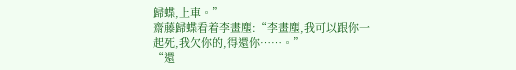歸蝶,上車。”
齋藤歸蝶看着李畫塵:“李畫塵,我可以跟你一起死,我欠你的,得還你……。”
“還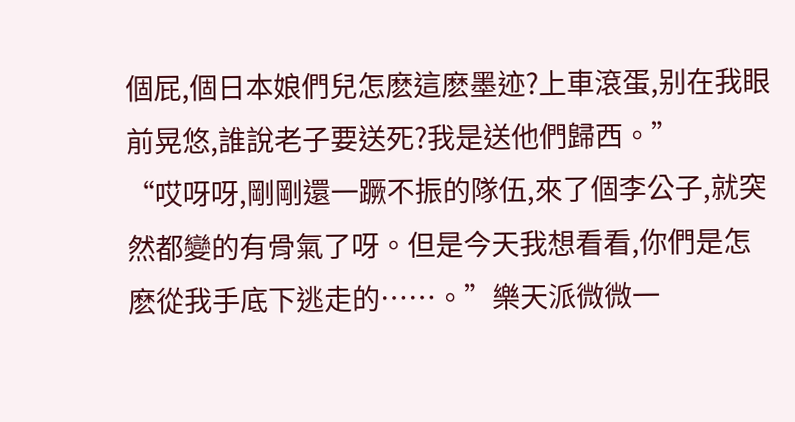個屁,個日本娘們兒怎麽這麽墨迹?上車滾蛋,别在我眼前晃悠,誰說老子要送死?我是送他們歸西。”
“哎呀呀,剛剛還一蹶不振的隊伍,來了個李公子,就突然都變的有骨氣了呀。但是今天我想看看,你們是怎麽從我手底下逃走的……。”樂天派微微一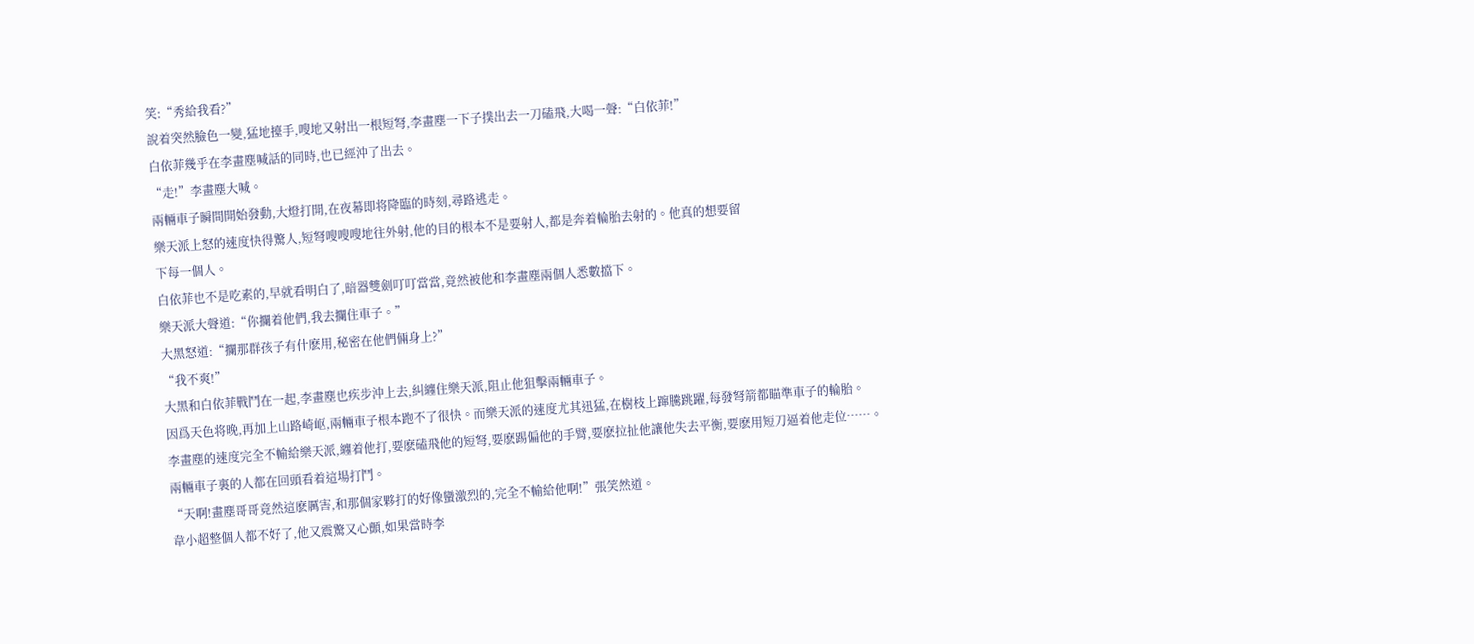笑:“秀給我看?”
說着突然臉色一變,猛地擡手,嗖地又射出一根短弩,李畫塵一下子撲出去一刀磕飛,大喝一聲:“白依菲!”
白依菲幾乎在李畫塵喊話的同時,也已經沖了出去。
“走!”李畫塵大喊。
兩輛車子瞬間開始發動,大燈打開,在夜幕即将降臨的時刻,尋路逃走。
樂天派上怒的速度快得驚人,短弩嗖嗖嗖地往外射,他的目的根本不是要射人,都是奔着輪胎去射的。他真的想要留
下每一個人。
白依菲也不是吃素的,早就看明白了,暗器雙劍叮叮當當,竟然被他和李畫塵兩個人悉數擋下。
樂天派大聲道:“你攔着他們,我去攔住車子。”
大黑怒道:“攔那群孩子有什麽用,秘密在他們倆身上?”
“我不爽!”
大黑和白依菲戰鬥在一起,李畫塵也疾步沖上去,糾纏住樂天派,阻止他狙擊兩輛車子。
因爲天色将晚,再加上山路崎岖,兩輛車子根本跑不了很快。而樂天派的速度尤其迅猛,在樹枝上蹿騰跳躍,每發弩箭都瞄準車子的輪胎。
李畫塵的速度完全不輸給樂天派,纏着他打,要麽磕飛他的短弩,要麽踢偏他的手臂,要麽拉扯他讓他失去平衡,要麽用短刀逼着他走位……。
兩輛車子裏的人都在回頭看着這場打鬥。
“天啊!畫塵哥哥竟然這麽厲害,和那個家夥打的好像蠻激烈的,完全不輸給他啊!”張笑然道。
韋小超整個人都不好了,他又震驚又心顫,如果當時李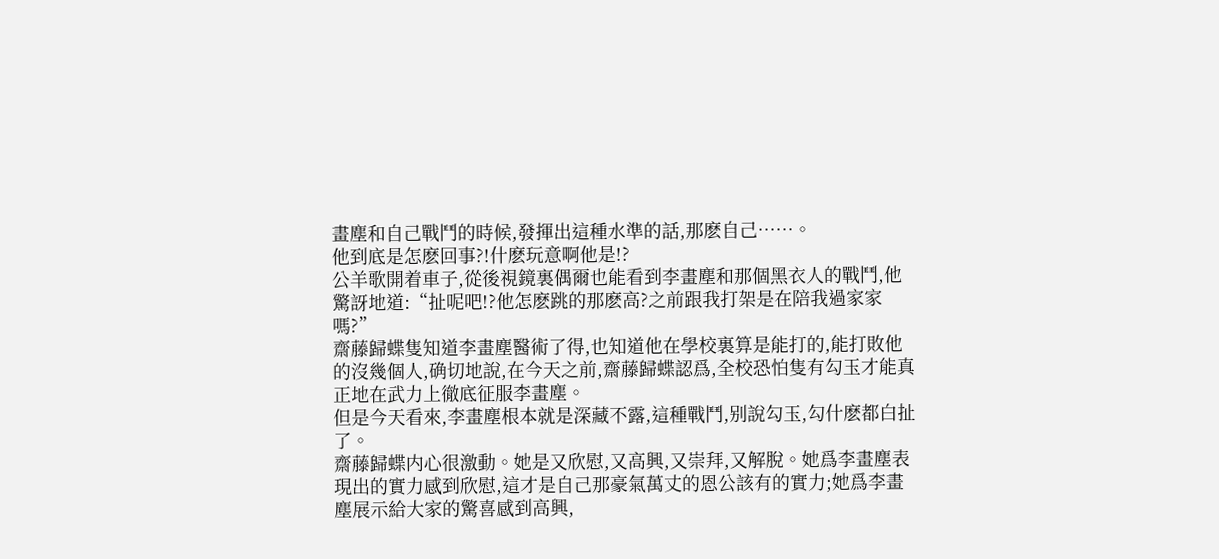畫塵和自己戰鬥的時候,發揮出這種水準的話,那麽自己……。
他到底是怎麽回事?!什麽玩意啊他是!?
公羊歌開着車子,從後視鏡裏偶爾也能看到李畫塵和那個黑衣人的戰鬥,他驚訝地道:“扯呢吧!?他怎麽跳的那麽高?之前跟我打架是在陪我過家家嗎?”
齋藤歸蝶隻知道李畫塵醫術了得,也知道他在學校裏算是能打的,能打敗他的沒幾個人,确切地說,在今天之前,齋藤歸蝶認爲,全校恐怕隻有勾玉才能真正地在武力上徹底征服李畫塵。
但是今天看來,李畫塵根本就是深藏不露,這種戰鬥,别說勾玉,勾什麽都白扯了。
齋藤歸蝶内心很激動。她是又欣慰,又高興,又崇拜,又解脫。她爲李畫塵表現出的實力感到欣慰,這才是自己那豪氣萬丈的恩公該有的實力;她爲李畫塵展示給大家的驚喜感到高興,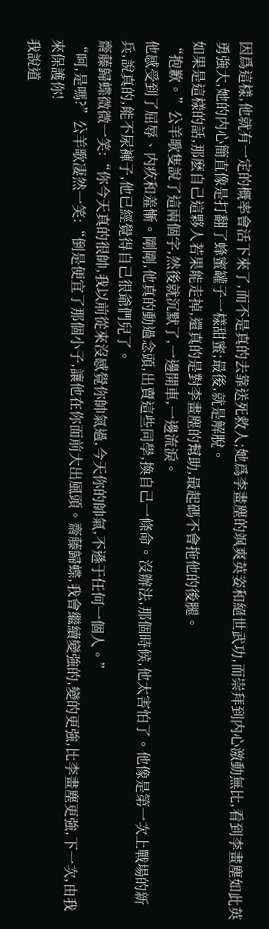因爲這樣,他就有一定的概率會活下來了,而不是真的去靠送死救人;她爲李畫塵的飒爽英姿和絕世武功,而崇拜到内心激動無比,看到李畫塵如此英勇強大,她的内心簡直像是打翻了蜂蜜罐子一樣甜蜜;最後,就是解脫。
如果是這樣的話,那麽自己這夥人若果能走掉,還真的是對李畫塵的幫助,最起碼不會拖他的後腿。
“抱歉。”公羊歌隻說了這兩個字,然後就沉默了,一邊開車,一邊流淚。
他感受到了屈辱、内疚和羞慚。剛剛,他真的動過念頭,出賣這些同學,換自己一條命。沒辦法,那個時候,他太害怕了。他像是第一次上戰場的新兵,說真的,能不尿褲子,他已經覺得自己很爺們兒了。
齋藤歸蝶微微一笑:“你今天真的很帥,我以前從來沒感覺你帥氣過,今天你的帥氣,不遜于任何一個人。”
“呵,是嗎?”公羊歌凄然一笑:“倒是便宜了那個小子,讓他在你面前大出風頭。齋藤歸蝶,我會繼續變強的,變的更強,比李畫塵更強,下一次,由我來保護你!
我說道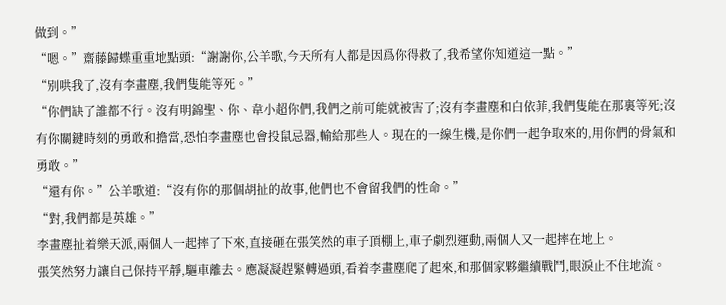做到。”
“嗯。”齋藤歸蝶重重地點頭:“謝謝你,公羊歌,今天所有人都是因爲你得救了,我希望你知道這一點。”
“别哄我了,沒有李畫塵,我們隻能等死。”
“你們缺了誰都不行。沒有明錦聖、你、韋小超你們,我們之前可能就被害了;沒有李畫塵和白依菲,我們隻能在那裏等死;沒有你關鍵時刻的勇敢和擔當,恐怕李畫塵也會投鼠忌器,輸給那些人。現在的一線生機,是你們一起争取來的,用你們的骨氣和勇敢。”
“還有你。”公羊歌道:“沒有你的那個胡扯的故事,他們也不會留我們的性命。”
“對,我們都是英雄。”
李畫塵扯着樂天派,兩個人一起摔了下來,直接砸在張笑然的車子頂棚上,車子劇烈運動,兩個人又一起摔在地上。
張笑然努力讓自己保持平靜,驅車離去。應凝凝趕緊轉過頭,看着李畫塵爬了起來,和那個家夥繼續戰鬥,眼淚止不住地流。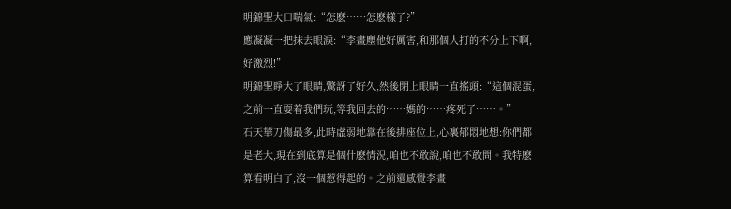明錦聖大口喘氣:“怎麽……怎麽樣了?”
應凝凝一把抹去眼淚:“李畫塵他好厲害,和那個人打的不分上下啊,好激烈!”
明錦聖睜大了眼睛,驚訝了好久,然後閉上眼睛一直搖頭:“這個混蛋,之前一直耍着我們玩,等我回去的……媽的……疼死了……。”
石天華刀傷最多,此時虛弱地靠在後排座位上,心裏郁悶地想:你們都是老大,現在到底算是個什麽情況,咱也不敢說,咱也不敢問。我特麽算看明白了,沒一個惹得起的。之前還感覺李畫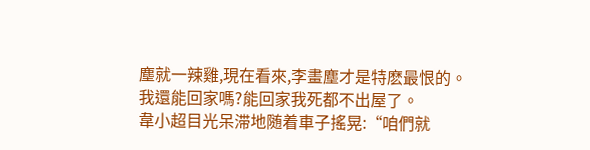塵就一辣雞,現在看來,李畫塵才是特麽最恨的。
我還能回家嗎?能回家我死都不出屋了。
韋小超目光呆滞地随着車子搖晃:“咱們就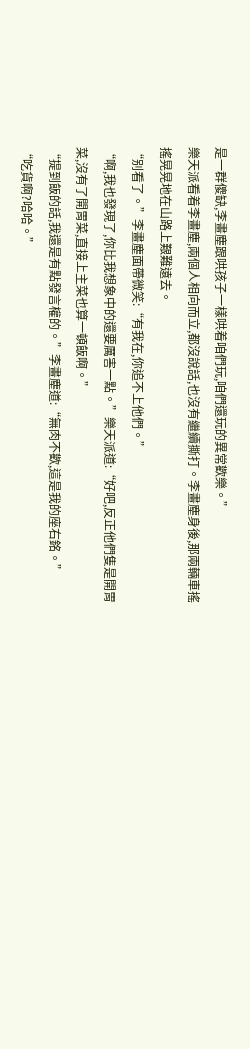是一群傻缺,李畫塵跟哄孩子一樣哄着咱們玩,咱們還玩的異常歡樂。”
樂天派看着李畫塵,兩個人相向而立,都沒說話,也沒有繼續撕打。李畫塵身後,那兩輛車搖搖晃晃地在山路上艱難遠去。
“别看了。”李畫塵面帶微笑:“有我在,你追不上他們。”
“啊,我也發現了,你比我想象中的還要厲害一點。”樂天派道:“好吧,反正他們隻是開胃菜,沒有了開胃菜,直接上主菜也算一頓飯啊。”
“提到飯的話,我還是有點發言權的。”李畫塵道:“無肉不歡,這是我的座右銘。”
“吃貨啊?哈哈。”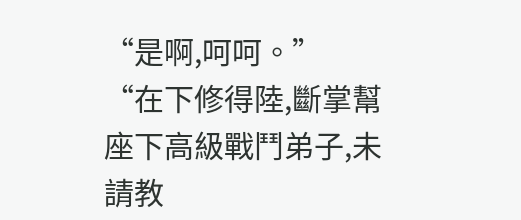“是啊,呵呵。”
“在下修得陸,斷掌幫座下高級戰鬥弟子,未請教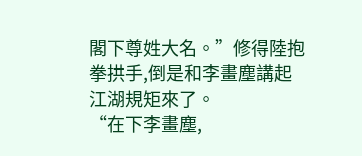閣下尊姓大名。”修得陸抱拳拱手,倒是和李畫塵講起江湖規矩來了。
“在下李畫塵,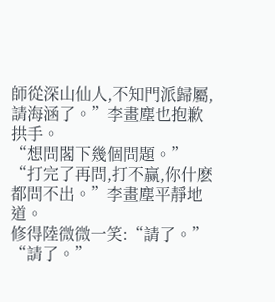師從深山仙人,不知門派歸屬,請海涵了。”李畫塵也抱歉拱手。
“想問閣下幾個問題。”
“打完了再問,打不赢,你什麽都問不出。”李畫塵平靜地道。
修得陸微微一笑:“請了。”
“請了。”